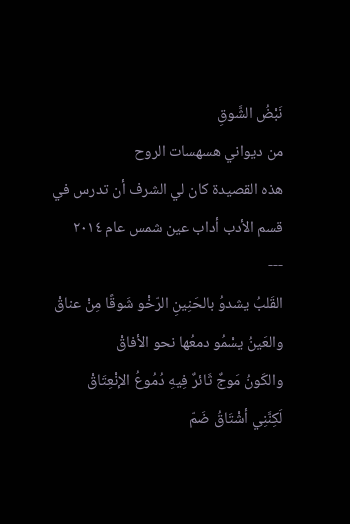نَبْضُ الشَّوقِ
من ديواني هسهسات الروح
هذه القصيدة كان لي الشرف أن تدرس في قسم الأدب أداب عين شمس عام ٢٠١٤
---
القَلبُ يشدوُ بالحَنِينِ الرّخْو شَوقًا مِنْ عناقْ
والعَينُ يسْمُو دمعُها نحو الأفاقْ
والكَونُ مَوجٌ ثَائرٌ فِيهِ دُمُوعُ الإنْعِتَاقْ
لَكِنَّنِي أشْتَاقُ ضَمّ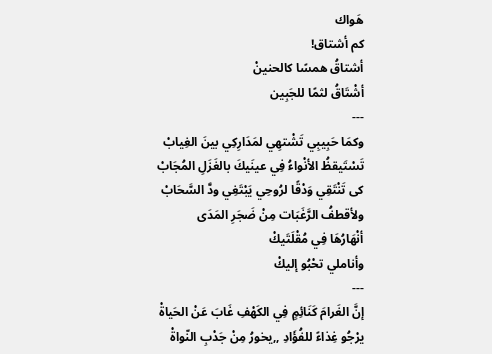هَواك
كم أشتاق!
أشتاقُ همسًا كالحنينْ
أشْتَاقُ لثمًا للجَبِين
---
وكمَا حَبِيبِي تَشْتهِي لمَدَارِكِي بينَ الغِيابْ
تَسْتَيقظُ الأنْواءُ فِي عينَيكَ بالغَزَلِ المُجَابْ
كى تَنْتَقِي وَدْقًا لرُوحِي يَبْتَغِي ودَّ السَّحَابْ
ولأقطفُ الرَّغَبَات مِنْ ضَجَرِ المَدَى
أنْهَارُهَا فِي مُقْلَتَيكْ
وأناملي تحْبُو إليكْ
---
إنَّ الغَرامَ كَنَائِمٍ فِي الكَهْفِ غَابَ عَنْ الحَياةْ
يرْجُو غِذاءً للفُؤَادِ ,,يخورُ مِنْ جَدْبِ النّواةْ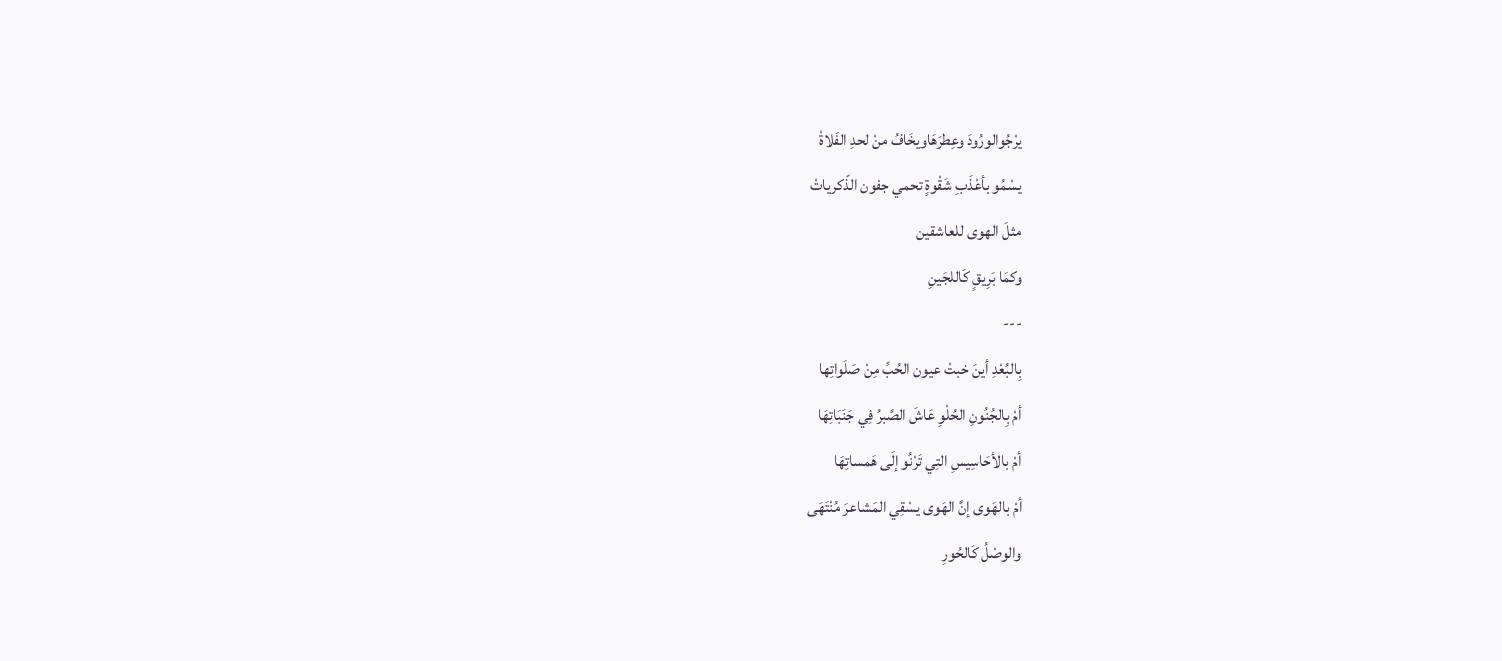يرْجُوالورُودَ وعِطرَهَاويخَافُ منْ لحدِ الفَلاةْ
يسْمُو بأعْذَبِ شَقْوةٍ تحمي جفون الذّكرياتْ
مثلَ الهوى للعاشقين
وكمَا بَرِيقٍ كَاللجَينِ
---
بِالبُعْدِ أينَ خبتْ عيون الحُبِّ مِنْ صَلَواتِها
أمْ بِالجُنُونِ الحُلْوِ عَاشَ الصَّبرُ فِي جَنَبَاتِهَا
أمْ بالأحَاسِيسِ التِي تَرْنُو إلَى هَمساتِهَا
أمْ بالهَوى إنَّ الهَوى يسْقِي المَشاعرَ مُنْتَهَى
والوصْلُ كَالحُورِ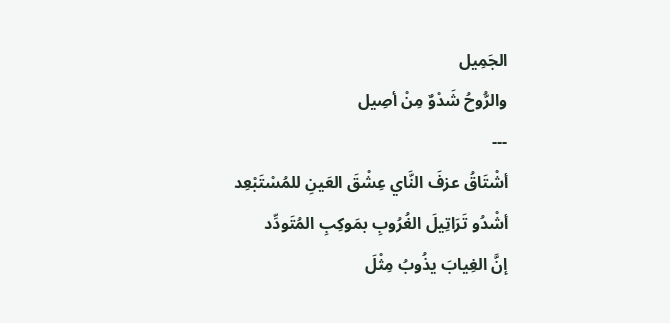الجَمِيل
والرُّوحُ شَدْوٌ مِنْ أصِيل
---
أشْتَاقُ عزفَ النَّاي عِشْقَ العَينِ للمُسْتَبْعِد
أشْدُو تَرَاتِيلَ الغُرُوبِ بمَوكِبِ المُتَودِّد
إنَّ الغِيابَ يذُوبُ مِثْلَ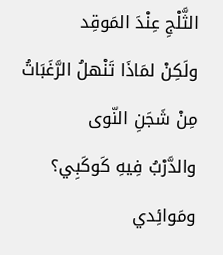الثَّلْجِ عِنْدَ المَوقِد
ولَكِنْ لمَاذَا تَنْهلُ الرَّغَبَاتُ مِنْ شَجَنِ النّوى
والدَّرْبُ فِيهِ كَوكَبِي؟
ومَوائِدي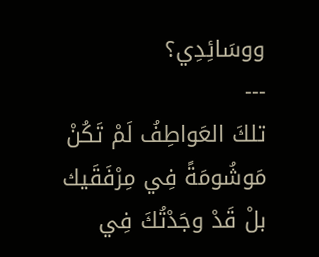ووسَائِدِي؟
---
تلكَ العَواطِفُ لَمْ تَكُنْ مَوشُومَةً فِي مِرْفَقَيك
بلْ قَدْ وجَدْتُكَ فِي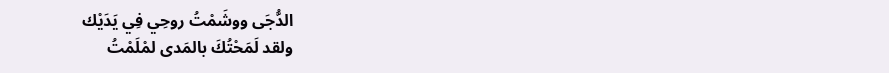الدُّجَى ووشَمْتُ روحِي فِي يَدَيْك
ولقد لَمَحْتُكَ بالمَدى لمْلَمْتُ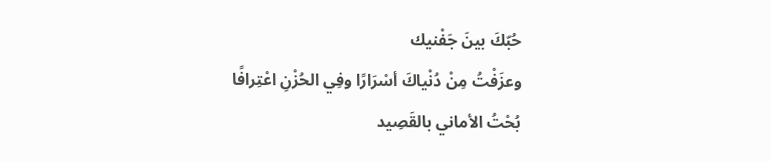حُبّكَ بينَ جَفْنيك
وعزَفْتُ مِنْ دُنْياكَ أسْرَارًا وفِي الحُزْنِ اعْتِرافًا
بُحْتُ الأماني بالقَصِيد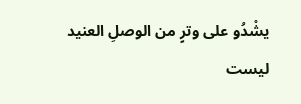يشْدُو على وترٍ من الوصلِ العنيد
ليست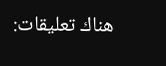هناك تعليقات: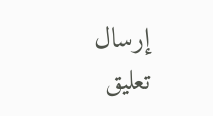إرسال تعليق